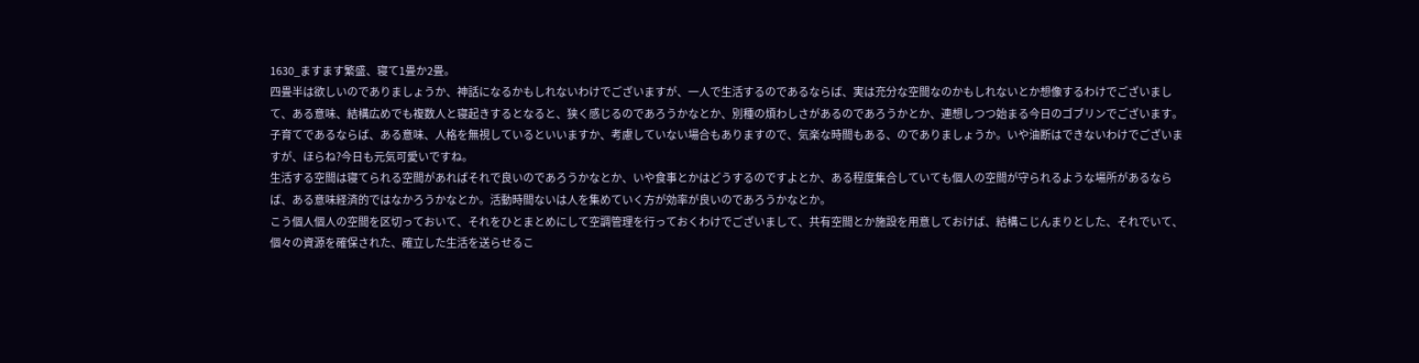1630_ますます繁盛、寝て1畳か2畳。
四畳半は欲しいのでありましょうか、神話になるかもしれないわけでございますが、一人で生活するのであるならば、実は充分な空間なのかもしれないとか想像するわけでございまして、ある意味、結構広めでも複数人と寝起きするとなると、狭く感じるのであろうかなとか、別種の煩わしさがあるのであろうかとか、連想しつつ始まる今日のゴブリンでございます。
子育てであるならば、ある意味、人格を無視しているといいますか、考慮していない場合もありますので、気楽な時間もある、のでありましょうか。いや油断はできないわけでございますが、ほらね?今日も元気可愛いですね。
生活する空間は寝てられる空間があればそれで良いのであろうかなとか、いや食事とかはどうするのですよとか、ある程度集合していても個人の空間が守られるような場所があるならば、ある意味経済的ではなかろうかなとか。活動時間ないは人を集めていく方が効率が良いのであろうかなとか。
こう個人個人の空間を区切っておいて、それをひとまとめにして空調管理を行っておくわけでございまして、共有空間とか施設を用意しておけば、結構こじんまりとした、それでいて、個々の資源を確保された、確立した生活を送らせるこ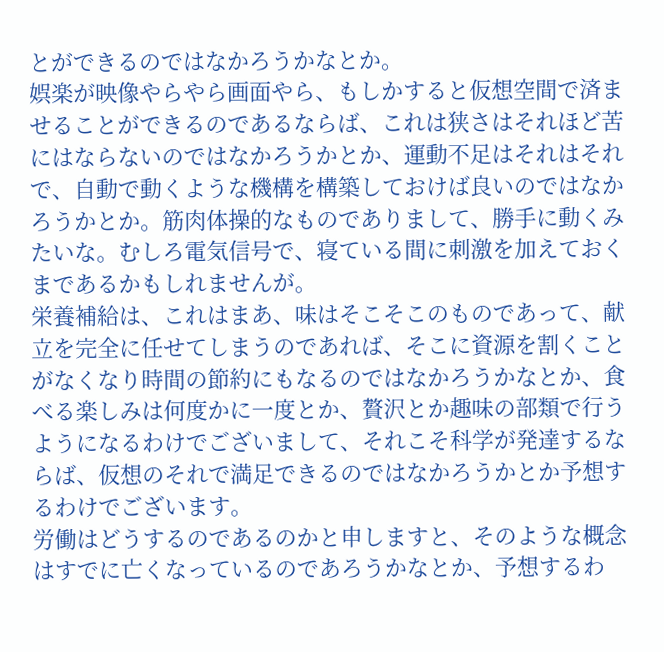とができるのではなかろうかなとか。
娯楽が映像やらやら画面やら、もしかすると仮想空間で済ませることができるのであるならば、これは狭さはそれほど苦にはならないのではなかろうかとか、運動不足はそれはそれで、自動で動くような機構を構築しておけば良いのではなかろうかとか。筋肉体操的なものでありまして、勝手に動くみたいな。むしろ電気信号で、寝ている間に刺激を加えておくまであるかもしれませんが。
栄養補給は、これはまあ、味はそこそこのものであって、献立を完全に任せてしまうのであれば、そこに資源を割くことがなくなり時間の節約にもなるのではなかろうかなとか、食べる楽しみは何度かに一度とか、贅沢とか趣味の部類で行うようになるわけでございまして、それこそ科学が発達するならば、仮想のそれで満足できるのではなかろうかとか予想するわけでございます。
労働はどうするのであるのかと申しますと、そのような概念はすでに亡くなっているのであろうかなとか、予想するわ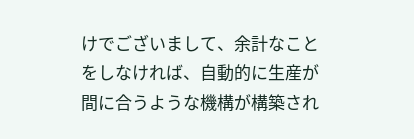けでございまして、余計なことをしなければ、自動的に生産が間に合うような機構が構築され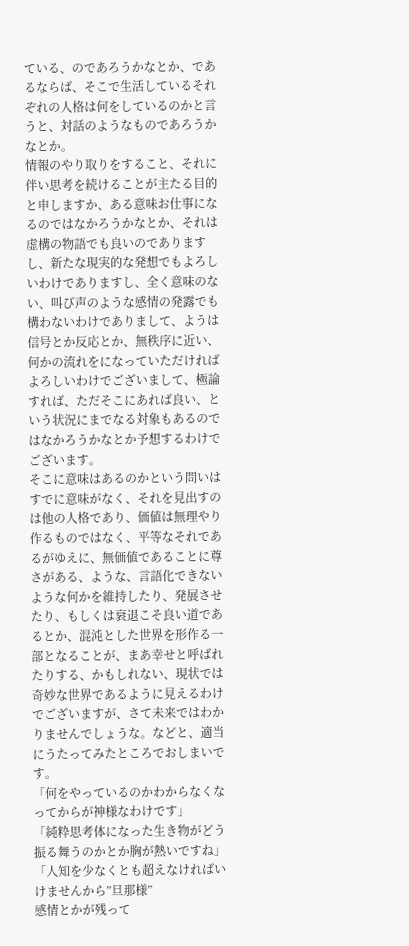ている、のであろうかなとか、であるならば、そこで生活しているそれぞれの人格は何をしているのかと言うと、対話のようなものであろうかなとか。
情報のやり取りをすること、それに伴い思考を続けることが主たる目的と申しますか、ある意味お仕事になるのではなかろうかなとか、それは虚構の物語でも良いのでありますし、新たな現実的な発想でもよろしいわけでありますし、全く意味のない、叫び声のような感情の発露でも構わないわけでありまして、ようは信号とか反応とか、無秩序に近い、何かの流れをになっていただければよろしいわけでございまして、極論すれば、ただそこにあれば良い、という状況にまでなる対象もあるのではなかろうかなとか予想するわけでございます。
そこに意味はあるのかという問いはすでに意味がなく、それを見出すのは他の人格であり、価値は無理やり作るものではなく、平等なそれであるがゆえに、無価値であることに尊さがある、ような、言語化できないような何かを維持したり、発展させたり、もしくは衰退こそ良い道であるとか、混沌とした世界を形作る一部となることが、まあ幸せと呼ばれたりする、かもしれない、現状では奇妙な世界であるように見えるわけでございますが、さて未来ではわかりませんでしょうな。などと、適当にうたってみたところでおしまいです。
「何をやっているのかわからなくなってからが神様なわけです」
「純粋思考体になった生き物がどう振る舞うのかとか胸が熱いですね」
「人知を少なくとも超えなければいけませんから”旦那様”
感情とかが残って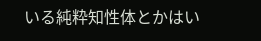いる純粋知性体とかはい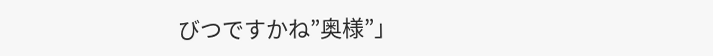びつですかね”奥様”」